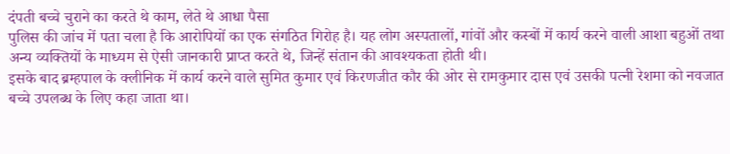दंपती बच्चे चुराने का करते थे काम, लेते थे आधा पैसा
पुलिस की जांच में पता चला है कि आरोपियों का एक संगठित गिरोह है। यह लोग अस्पतालों, गांवों और कस्बों में कार्य करने वाली आशा बहुओं तथा अन्य व्यक्तियों के माध्यम से ऐसी जानकारी प्राप्त करते थे, जिन्हें संतान की आवश्यकता होती थी।
इसके बाद ब्रम्हपाल के क्लीनिक में कार्य करने वाले सुमित कुमार एवं किरणजीत कौर की ओर से रामकुमार दास एवं उसकी पत्नी रेशमा को नवजात बच्चे उपलब्ध के लिए कहा जाता था।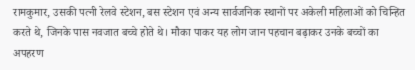रामकुमार, उसकी पत्नी रेलवे स्टेशन, बस स्टेशन एवं अन्य सार्वजनिक स्थानों पर अकेली महिलाओं को चिन्हित करते थे, जिनके पास नवजात बच्चे होते थे। मौका पाकर यह लोग जान पहचान बढ़ाकर उनके बच्चों का अपहरण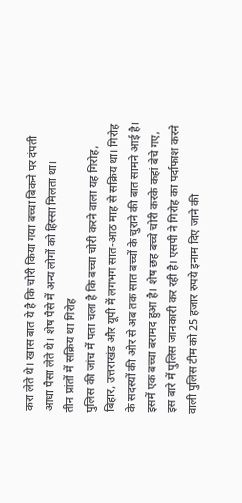करा लेते थे। खास बात ये है कि चोरी किया गया बच्चा बिकने पर दंपती आधा पैसा लेते थे। शेष पैसे में अन्य लोगों को हिस्सा मिलता था।
तीन प्रांतों में सक्रिय था गिरोह
पुलिस की जांच में पता चला है कि बच्चा चोरी करने वाला यह गिरोह, बिहार, उत्तराखंड और यूपी में लगभग सात-आठ माह से सक्रिय था। गिरोह के सदस्यों की ओर से अब तक सात बच्चों के चुराने की बात सामने आई है। इसमें एक बच्चा बरामद हुआ है। शेष छह बच्चे चोरी करके कहां बेचे गए, इस बारे में पुलिस जानकारी कर रही है। एसपी ने गिरोह का पर्दाफाश करने वाली पुलिस टीम को 25 हजार रुपये इनाम दिए जाने की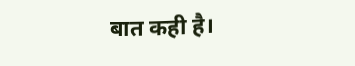बात कही है।